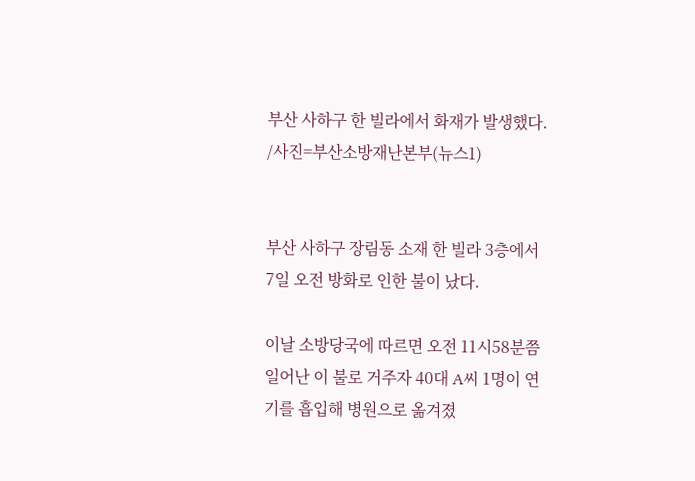부산 사하구 한 빌라에서 화재가 발생했다. /사진=부산소방재난본부(뉴스1)


부산 사하구 장림동 소재 한 빌라 3층에서 7일 오전 방화로 인한 불이 났다.

이날 소방당국에 따르면 오전 11시58분쯤 일어난 이 불로 거주자 40대 A씨 1명이 연기를 흡입해 병원으로 옮겨졌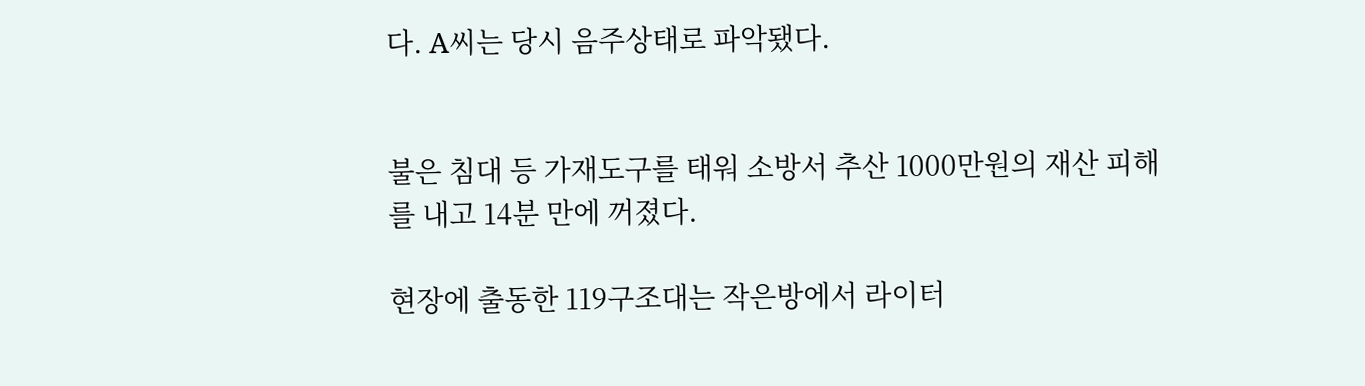다. A씨는 당시 음주상태로 파악됐다.


불은 침대 등 가재도구를 태워 소방서 추산 1000만원의 재산 피해를 내고 14분 만에 꺼졌다.

현장에 출동한 119구조대는 작은방에서 라이터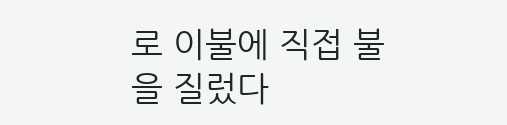로 이불에 직접 불을 질렀다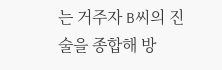는 거주자 B씨의 진술을 종합해 방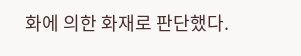화에 의한 화재로 판단했다.